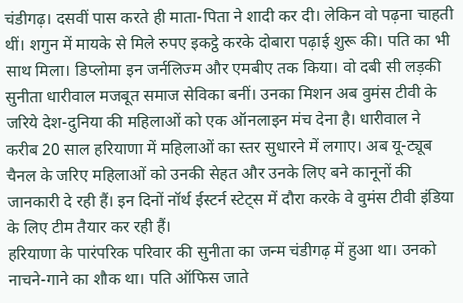चंडीगढ़। दसवीं पास करते ही माता-पिता ने शादी कर दी। लेकिन वो पढ़ना चाहती थीं। शगुन में मायके से मिले रुपए इकट्ठे करके दोबारा पढ़ाई शुरू की। पति का भी साथ मिला। डिप्लोमा इन जर्नलिज्म और एमबीए तक किया। वो दबी सी लड़की सुनीता धारीवाल मजबूत समाज सेविका बनीं। उनका मिशन अब वुमंस टीवी के जरिये देश-दुनिया की महिलाओं को एक ऑनलाइन मंच देना है। धारीवाल ने करीब 20 साल हरियाणा में महिलाओं का स्तर सुधारने में लगाए। अब यू-ट्यूब चैनल के जरिए महिलाओं को उनकी सेहत और उनके लिए बने कानूनों की जानकारी दे रही हैं। इन दिनों नॉर्थ ईस्टर्न स्टेट्स में दौरा करके वे वुमंस टीवी इंडिया के लिए टीम तैयार कर रही हैं।
हरियाणा के पारंपरिक परिवार की सुनीता का जन्म चंडीगढ़ में हुआ था। उनको नाचने-गाने का शौक था। पति ऑफिस जाते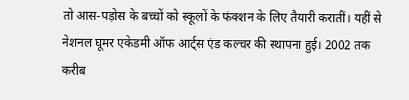तो आस-पड़ोस के बच्चों को स्कूलों के फंक्शन के लिए तैयारी करातीं। यहीं से नेशनल घूमर एकेडमी ऑफ आर्ट्स एंड कल्चर की स्थापना हुई। 2002 तक करीब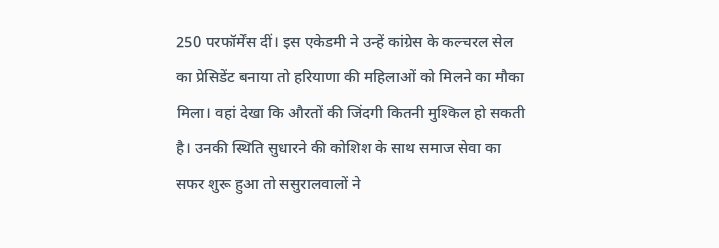250 परफॉर्मेंस दीं। इस एकेडमी ने उन्हें कांग्रेस के कल्चरल सेल का प्रेसिडेंट बनाया तो हरियाणा की महिलाओं को मिलने का मौका मिला। वहां देखा कि औरतों की जिंदगी कितनी मुश्किल हो सकती है। उनकी स्थिति सुधारने की कोशिश के साथ समाज सेवा का सफर शुरू हुआ तो ससुरालवालों ने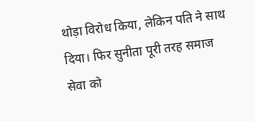थोड़ा विरोध किया, लेकिन पति ने साथ दिया। फिर सुनीता पूरी तरह समाज सेवा को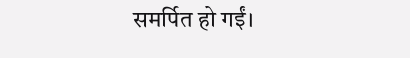समर्पित हो गईं।